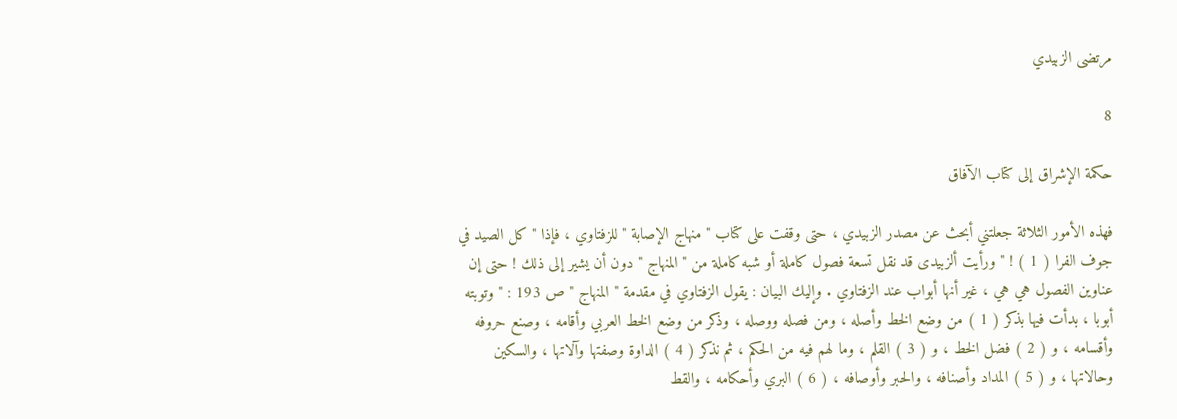مرتضى الزبيدي

8

حكمة الإشراق إلى كتاب الآفاق

فهذه الأمور الثلاثة جعلتني أبحث عن مصدر الزبيدي ، حتى وقفت على كتاب " منهاج الإصابة " للزفتاوي ، فإذا " كل الصيد في جوف الفرا ( 1 ) ! " ورأيت ألزبيدى قد نقل تسعة فصول كاملة أو شبه كاملة من " المنهاج " دون أن يشير إلى ذلك ! حتى إن عناوين الفصول هي هي ، غير أنها أبواب عند الزفتاوي . وإليك البيان : يقول الزفتاوي في مقدمة " المنهاج " ص 193 : " وتوبته أبوبا ، بدأت فيها بذكر ( 1 ) من وضع الخط وأصله ، ومن فصله ووصله ، وذكر من وضع الخط العربي وأقامه ، وصنع حروفه وأقسامه ، و ( 2 ) فضل الخط ، و ( 3 ) القلم ، وما لهم فيه من الحكم ، ثم نذكر ( 4 ) الداوة وصفتها وآلاتها ، والسكين وحالاتها ، و ( 5 ) المداد وأصنافه ، والحبر وأوصافه ، ( 6 ) البري وأحكامه ، والقط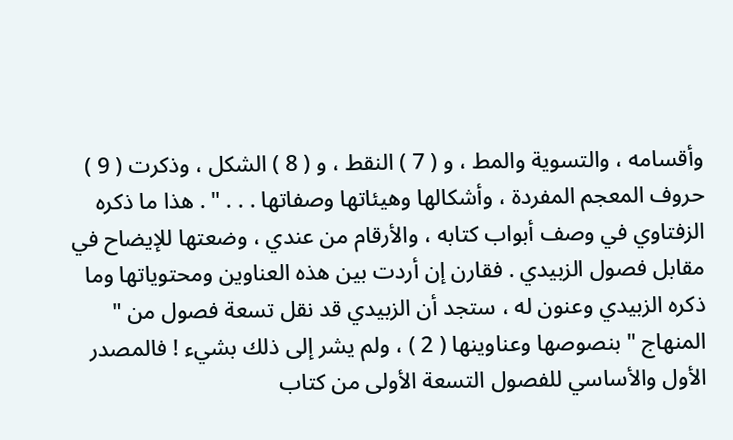وأقسامه ، والتسوية والمط ، و ( 7 ) النقط ، و ( 8 ) الشكل ، وذكرت ( 9 ) حروف المعجم المفردة ، وأشكالها وهيئاتها وصفاتها . . . " . هذا ما ذكره الزفتاوي في وصف أبواب كتابه ، والأرقام من عندي ، وضعتها للإيضاح في مقابل فصول الزبيدي . فقارن إن أردت بين هذه العناوين ومحتوياتها وما ذكره الزبيدي وعنون له ، ستجد أن الزبيدي قد نقل تسعة فصول من " المنهاج " بنصوصها وعناوينها ( 2 ) ، ولم يشر إلى ذلك بشيء ! فالمصدر الأول والأساسي للفصول التسعة الأولى من كتاب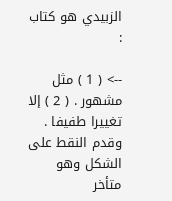الزبيدي هو كتاب :

--> ( 1 ) مثل مشهور . ( 2 ) إلا تغييرا طفيفا . وقدم النقط على الشكل وهو متأخر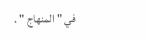في " المنهاج " .